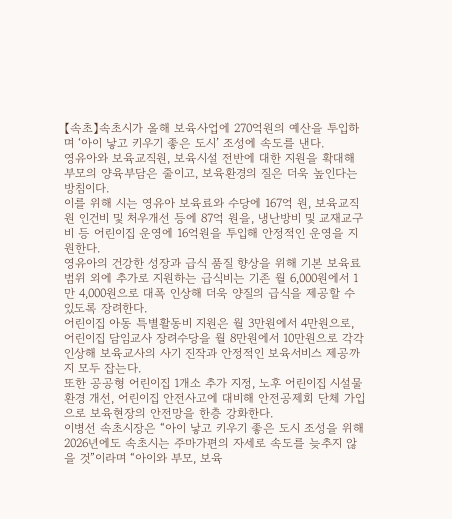【속초】속초시가 올해 보육사업에 270억원의 예산을 투입하며 ‘아이 낳고 키우기 좋은 도시’ 조성에 속도를 낸다.
영유아와 보육교직원, 보육시설 전반에 대한 지원을 확대해 부모의 양육부담은 줄이고, 보육환경의 질은 더욱 높인다는 방침이다.
이를 위해 시는 영유아 보육료와 수당에 167억 원, 보육교직원 인건비 및 처우개선 등에 87억 원을, 냉난방비 및 교재교구비 등 어린이집 운영에 16억원을 투입해 안정적인 운영을 지원한다.
영유아의 건강한 성장과 급식 품질 향상을 위해 기본 보육료 범위 외에 추가로 지원하는 급식비는 기존 월 6,000원에서 1만 4,000원으로 대폭 인상해 더욱 양질의 급식을 제공할 수 있도록 장려한다.
어린이집 아동 특별활동비 지원은 월 3만원에서 4만원으로, 어린이집 담임교사 장려수당을 월 8만원에서 10만원으로 각각 인상해 보육교사의 사기 진작과 안정적인 보육서비스 제공까지 모두 잡는다.
또한 공공형 어린이집 1개소 추가 지정, 노후 어린이집 시설물 환경 개선, 어린이집 안전사고에 대비해 안전공제회 단체 가입으로 보육현장의 안전망을 한층 강화한다.
이병선 속초시장은 “아이 낳고 키우기 좋은 도시 조성을 위해 2026년에도 속초시는 주마가편의 자세로 속도를 늦추지 않을 것”이라며 “아이와 부모, 보육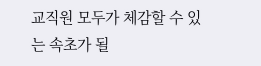교직원 모두가 체감할 수 있는 속초가 될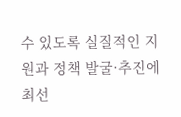수 있도록 실질적인 지원과 정책 발굴·추진에 최선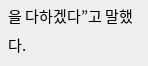을 다하겠다”고 말했다.